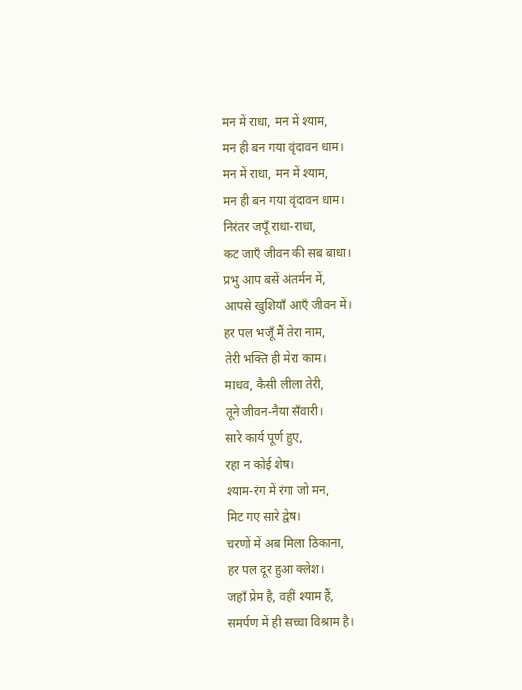मन में राधा, मन में श्याम,
मन ही बन गया वृंदावन धाम।
मन में राधा, मन में श्याम,
मन ही बन गया वृंदावन धाम।
निरंतर जपूँ राधा-राधा,
कट जाएँ जीवन की सब बाधा।
प्रभु आप बसें अंतर्मन में,
आपसे खुशियाँ आएँ जीवन में।
हर पल भजूँ मैं तेरा नाम,
तेरी भक्ति ही मेरा काम।
माधव, कैसी लीला तेरी,
तूने जीवन-नैया सँवारी।
सारे कार्य पूर्ण हुए,
रहा न कोई शेष।
श्याम-रंग में रंगा जो मन,
मिट गए सारे द्वेष।
चरणों में अब मिला ठिकाना,
हर पल दूर हुआ क्लेश।
जहाँ प्रेम है, वहीं श्याम हैं,
समर्पण में ही सच्चा विश्राम है।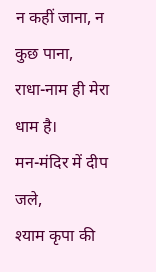न कहीं जाना, न कुछ पाना,
राधा-नाम ही मेरा धाम है।
मन-मंदिर में दीप जले,
श्याम कृपा की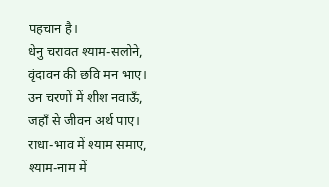पहचान है।
धेनु चरावत श्याम-सलोने,
वृंदावन की छवि मन भाए।
उन चरणों में शीश नवाऊँ,
जहाँ से जीवन अर्थ पाए।
राधा-भाव में श्याम समाए,
श्याम-नाम में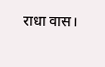राधा वास।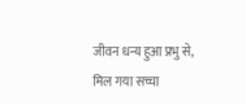जीवन धन्य हुआ प्रभु से,
मिल गया सच्चा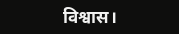विश्वास।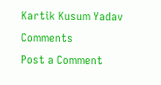Kartik Kusum Yadav
Comments
Post a Comment